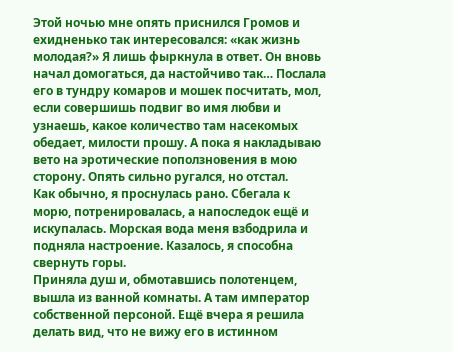Этой ночью мне опять приснился Громов и ехидненько так интересовался: «как жизнь молодая?» Я лишь фыркнула в ответ. Он вновь начал домогаться, да настойчиво так… Послала его в тундру комаров и мошек посчитать, мол, если совершишь подвиг во имя любви и узнаешь, какое количество там насекомых обедает, милости прошу. А пока я накладываю вето на эротические поползновения в мою сторону. Опять сильно ругался, но отстал.
Как обычно, я проснулась рано. Сбегала к морю, потренировалась, а напоследок ещё и искупалась. Морская вода меня взбодрила и подняла настроение. Казалось, я способна свернуть горы.
Приняла душ и, обмотавшись полотенцем, вышла из ванной комнаты. А там император собственной персоной. Ещё вчера я решила делать вид, что не вижу его в истинном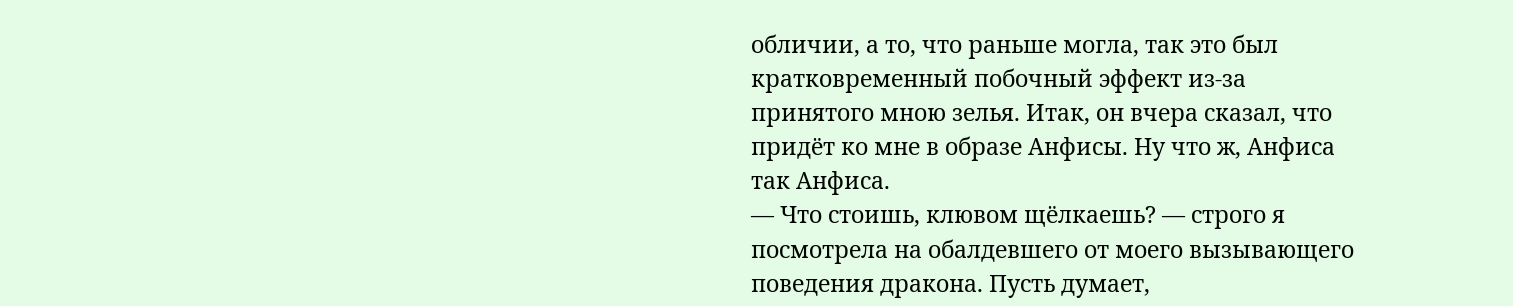обличии, а то, что раньше могла, так это был кратковременный побочный эффект из-за принятого мною зелья. Итак, он вчера сказал, что придёт ко мне в образе Анфисы. Ну что ж, Анфиса так Анфиса.
— Что стоишь, клювом щёлкаешь? — строго я посмотрела на обалдевшего от моего вызывающего поведения дракона. Пусть думает,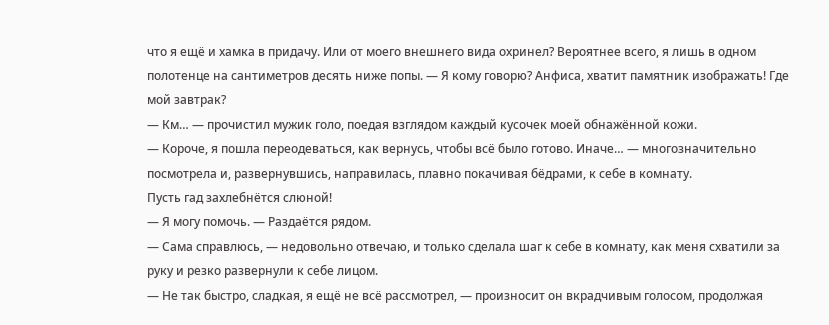что я ещё и хамка в придачу. Или от моего внешнего вида охринел? Вероятнее всего, я лишь в одном полотенце на сантиметров десять ниже попы. — Я кому говорю? Анфиса, хватит памятник изображать! Где мой завтрак?
— Км… — прочистил мужик голо, поедая взглядом каждый кусочек моей обнажённой кожи.
— Короче, я пошла переодеваться, как вернусь, чтобы всё было готово. Иначе… — многозначительно посмотрела и, развернувшись, направилась, плавно покачивая бёдрами, к себе в комнату.
Пусть гад захлебнётся слюной!
— Я могу помочь. — Раздаётся рядом.
— Сама справлюсь, — недовольно отвечаю, и только сделала шаг к себе в комнату, как меня схватили за руку и резко развернули к себе лицом.
— Не так быстро, сладкая, я ещё не всё рассмотрел, — произносит он вкрадчивым голосом, продолжая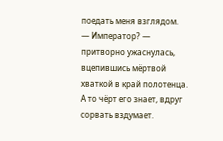поедать меня взглядом.
— Император? — притворно ужаснулась, вцепившись мёртвой хваткой в край полотенца. А то чёрт его знает, вдруг сорвать вздумает.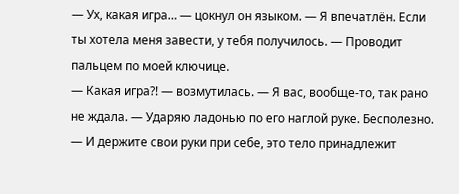— Ух, какая игра… — цокнул он языком. — Я впечатлён. Если ты хотела меня завести, у тебя получилось. — Проводит пальцем по моей ключице.
— Какая игра?! — возмутилась. — Я вас, вообще-то, так рано не ждала. — Ударяю ладонью по его наглой руке. Бесполезно. — И держите свои руки при себе, это тело принадлежит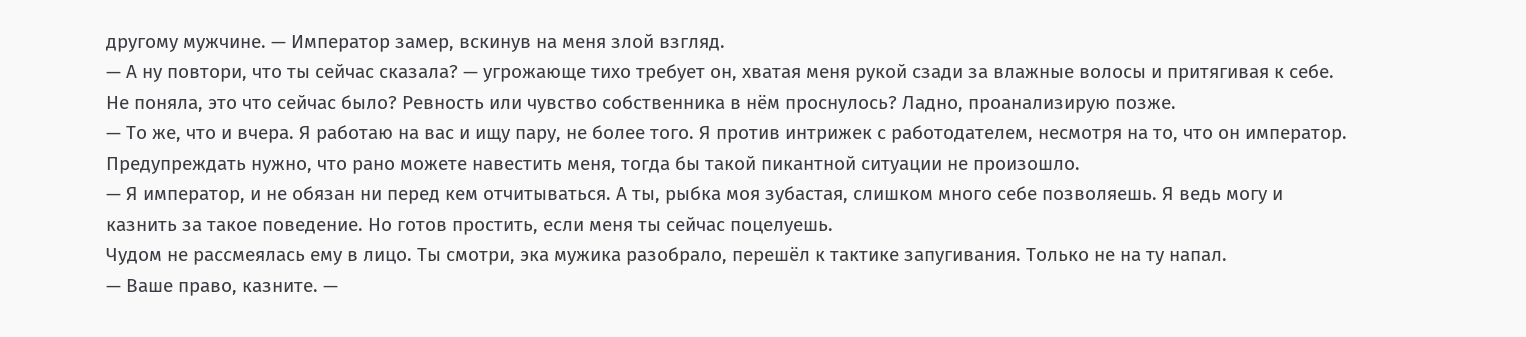другому мужчине. — Император замер, вскинув на меня злой взгляд.
— А ну повтори, что ты сейчас сказала? — угрожающе тихо требует он, хватая меня рукой сзади за влажные волосы и притягивая к себе.
Не поняла, это что сейчас было? Ревность или чувство собственника в нём проснулось? Ладно, проанализирую позже.
— То же, что и вчера. Я работаю на вас и ищу пару, не более того. Я против интрижек с работодателем, несмотря на то, что он император. Предупреждать нужно, что рано можете навестить меня, тогда бы такой пикантной ситуации не произошло.
— Я император, и не обязан ни перед кем отчитываться. А ты, рыбка моя зубастая, слишком много себе позволяешь. Я ведь могу и казнить за такое поведение. Но готов простить, если меня ты сейчас поцелуешь.
Чудом не рассмеялась ему в лицо. Ты смотри, эка мужика разобрало, перешёл к тактике запугивания. Только не на ту напал.
— Ваше право, казните. —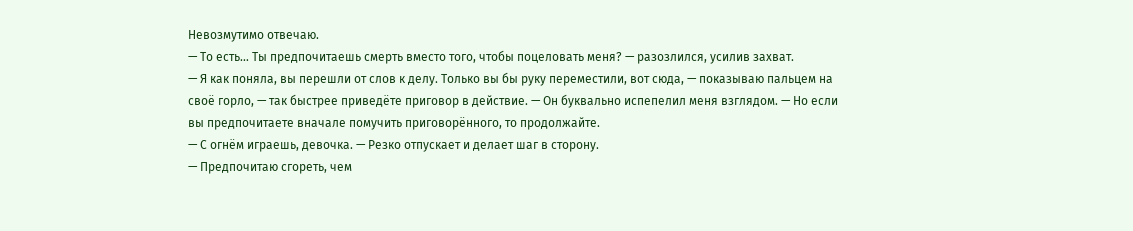Невозмутимо отвечаю.
— То есть… Ты предпочитаешь смерть вместо того, чтобы поцеловать меня? — разозлился, усилив захват.
— Я как поняла, вы перешли от слов к делу. Только вы бы руку переместили, вот сюда, — показываю пальцем на своё горло, — так быстрее приведёте приговор в действие. — Он буквально испепелил меня взглядом. — Но если вы предпочитаете вначале помучить приговорённого, то продолжайте.
— С огнём играешь, девочка. — Резко отпускает и делает шаг в сторону.
— Предпочитаю сгореть, чем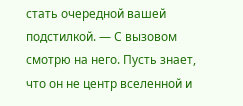стать очередной вашей подстилкой. — С вызовом смотрю на него. Пусть знает, что он не центр вселенной и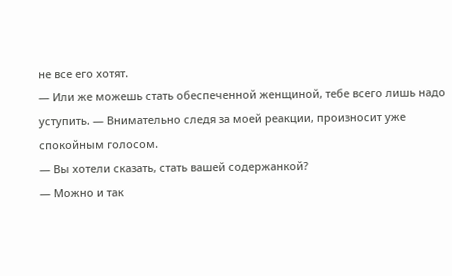не все его хотят.
— Или же можешь стать обеспеченной женщиной, тебе всего лишь надо уступить. — Внимательно следя за моей реакции, произносит уже спокойным голосом.
— Вы хотели сказать, стать вашей содержанкой?
— Можно и так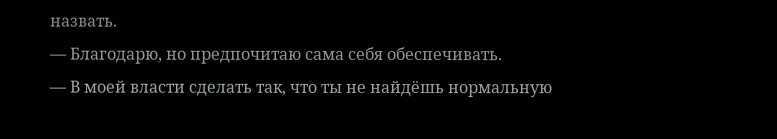назвать.
— Благодарю, но предпочитаю сама себя обеспечивать.
— В моей власти сделать так, что ты не найдёшь нормальную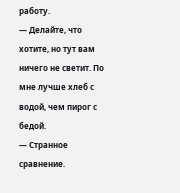работу.
— Делайте, что хотите, но тут вам ничего не светит. По мне лучше хлеб с водой, чем пирог с бедой.
— Странное сравнение.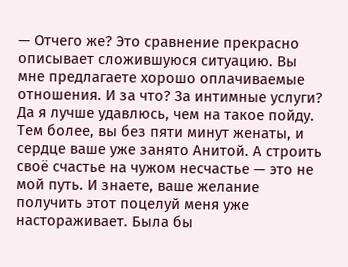— Отчего же? Это сравнение прекрасно описывает сложившуюся ситуацию. Вы мне предлагаете хорошо оплачиваемые отношения. И за что? За интимные услуги? Да я лучше удавлюсь, чем на такое пойду. Тем более, вы без пяти минут женаты, и сердце ваше уже занято Анитой. А строить своё счастье на чужом несчастье — это не мой путь. И знаете, ваше желание получить этот поцелуй меня уже настораживает. Была бы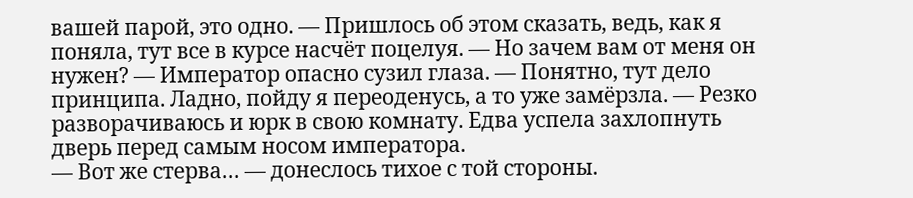вашей парой, это одно. — Пришлось об этом сказать, ведь, как я поняла, тут все в курсе насчёт поцелуя. — Но зачем вам от меня он нужен? — Император опасно сузил глаза. — Понятно, тут дело принципа. Ладно, пойду я переоденусь, а то уже замёрзла. — Резко разворачиваюсь и юрк в свою комнату. Едва успела захлопнуть дверь перед самым носом императора.
— Вот же стерва… — донеслось тихое с той стороны.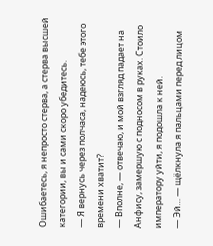Ошибаетесь, я непросто стерва, а стерва высшей категории, вы и сами скоро убедитесь.
— Я вернусь через полчаса, надеюсь, тебе этого времени хватит?
— Вполне, — отвечаю, и мой взгляд падает на Анфису, замершую с подносом в руках. Стоило императору уйти, я подошла к ней.
— Эй… — щёлкнула я пальцами перед лицом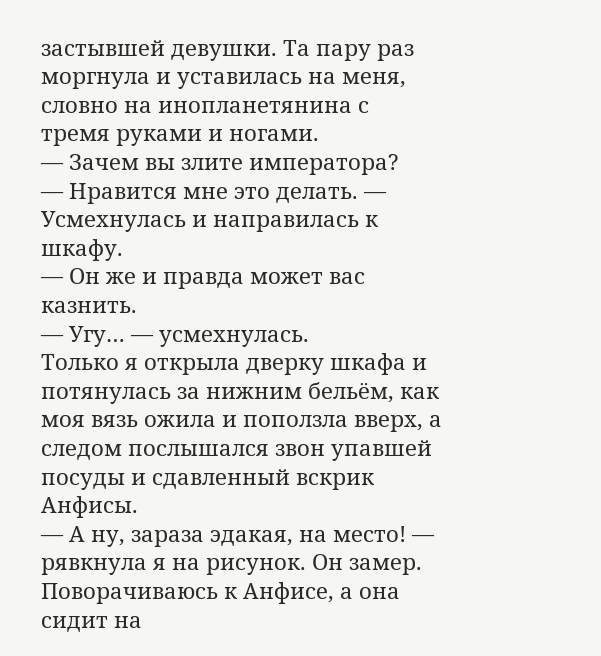застывшей девушки. Та пару раз моргнула и уставилась на меня, словно на инопланетянина с тремя руками и ногами.
— Зачем вы злите императора?
— Нравится мне это делать. — Усмехнулась и направилась к шкафу.
— Он же и правда может вас казнить.
— Угу… — усмехнулась.
Только я открыла дверку шкафа и потянулась за нижним бельём, как моя вязь ожила и поползла вверх, а следом послышался звон упавшей посуды и сдавленный вскрик Анфисы.
— А ну, зараза эдакая, на место! — рявкнула я на рисунок. Он замер. Поворачиваюсь к Анфисе, а она сидит на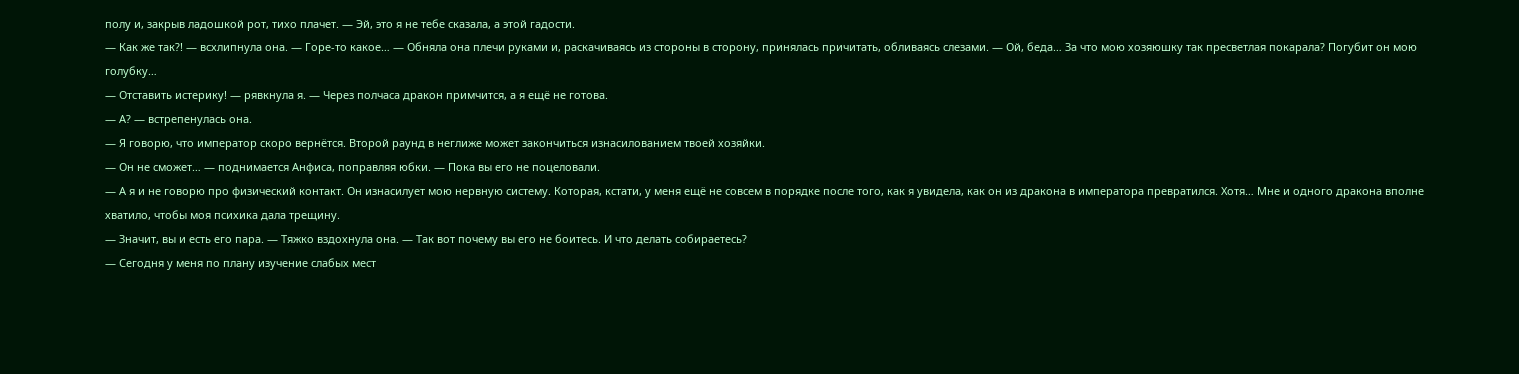полу и, закрыв ладошкой рот, тихо плачет. — Эй, это я не тебе сказала, а этой гадости.
— Как же так?! — всхлипнула она. — Горе-то какое… — Обняла она плечи руками и, раскачиваясь из стороны в сторону, принялась причитать, обливаясь слезами. — Ой, беда… За что мою хозяюшку так пресветлая покарала? Погубит он мою голубку…
— Отставить истерику! — рявкнула я. — Через полчаса дракон примчится, а я ещё не готова.
— А? — встрепенулась она.
— Я говорю, что император скоро вернётся. Второй раунд в неглиже может закончиться изнасилованием твоей хозяйки.
— Он не сможет… — поднимается Анфиса, поправляя юбки. — Пока вы его не поцеловали.
— А я и не говорю про физический контакт. Он изнасилует мою нервную систему. Которая, кстати, у меня ещё не совсем в порядке после того, как я увидела, как он из дракона в императора превратился. Хотя… Мне и одного дракона вполне хватило, чтобы моя психика дала трещину.
— Значит, вы и есть его пара. — Тяжко вздохнула она. — Так вот почему вы его не боитесь. И что делать собираетесь?
— Сегодня у меня по плану изучение слабых мест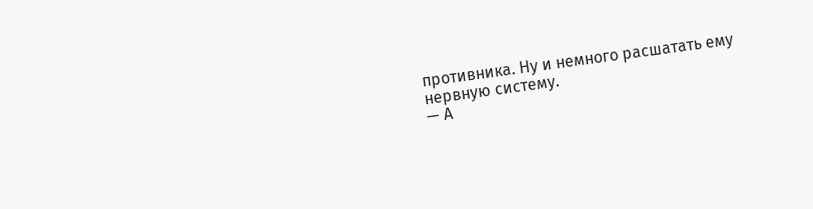противника. Ну и немного расшатать ему нервную систему.
— А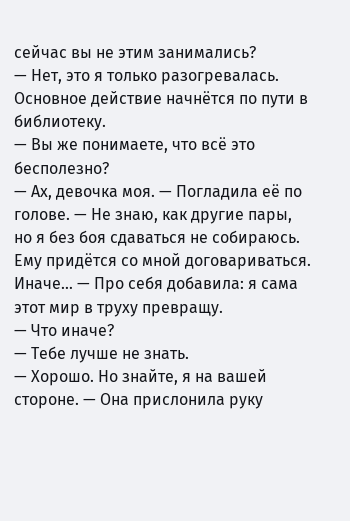сейчас вы не этим занимались?
— Нет, это я только разогревалась. Основное действие начнётся по пути в библиотеку.
— Вы же понимаете, что всё это бесполезно?
— Ах, девочка моя. — Погладила её по голове. — Не знаю, как другие пары, но я без боя сдаваться не собираюсь. Ему придётся со мной договариваться. Иначе… — Про себя добавила: я сама этот мир в труху превращу.
— Что иначе?
— Тебе лучше не знать.
— Хорошо. Но знайте, я на вашей стороне. — Она прислонила руку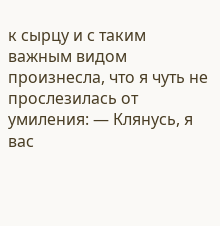к сырцу и с таким важным видом произнесла, что я чуть не прослезилась от умиления: — Клянусь, я вас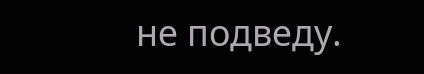не подведу.